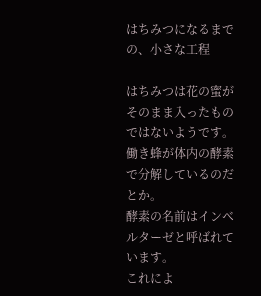はちみつになるまでの、小さな工程

はちみつは花の蜜がそのまま入ったものではないようです。
働き蜂が体内の酵素で分解しているのだとか。
酵素の名前はインベルターゼと呼ばれています。
これによ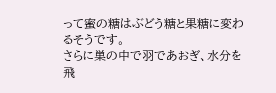って蜜の糖はぶどう糖と果糖に変わるそうです。
さらに巣の中で羽であおぎ、水分を飛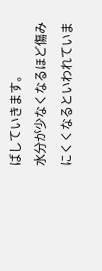ばしていきます。
水分が少なくなるほど傷みにくくなるといわれていま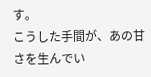す。
こうした手間が、あの甘さを生んでい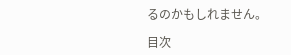るのかもしれません。

目次